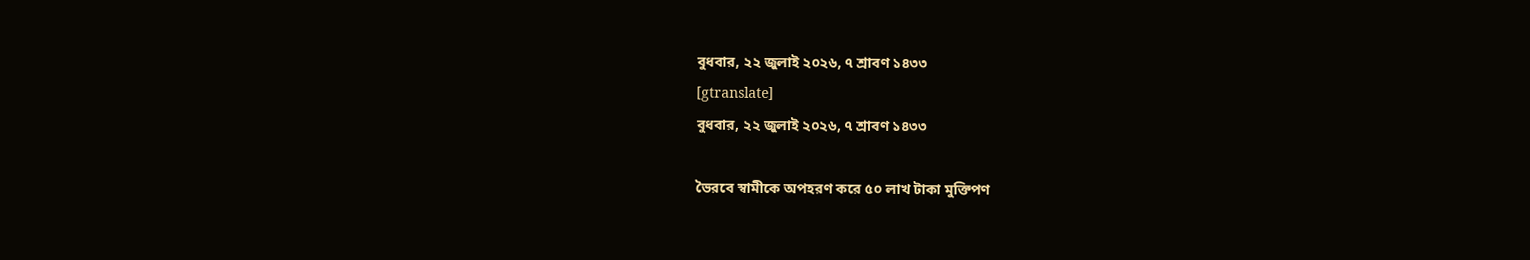বুধবার, ২২ জুলাই ২০২৬, ৭ শ্রাবণ ১৪৩৩
[gtranslate]
বুধবার, ২২ জুলাই ২০২৬, ৭ শ্রাবণ ১৪৩৩

ভৈরবে স্বামীকে অপহরণ করে ৫০ লাখ টাকা মুক্তিপণ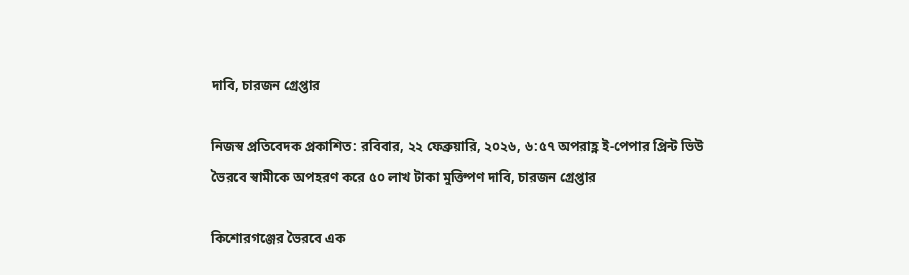দাবি, চারজন গ্রেপ্তার

নিজস্ব প্রতিবেদক প্রকাশিত: রবিবার, ২২ ফেব্রুয়ারি, ২০২৬, ৬:৫৭ অপরাহ্ণ ই-পেপার প্রিন্ট ভিউ
ভৈরবে স্বামীকে অপহরণ করে ৫০ লাখ টাকা মুক্তিপণ দাবি, চারজন গ্রেপ্তার

কিশোরগঞ্জের ভৈরবে এক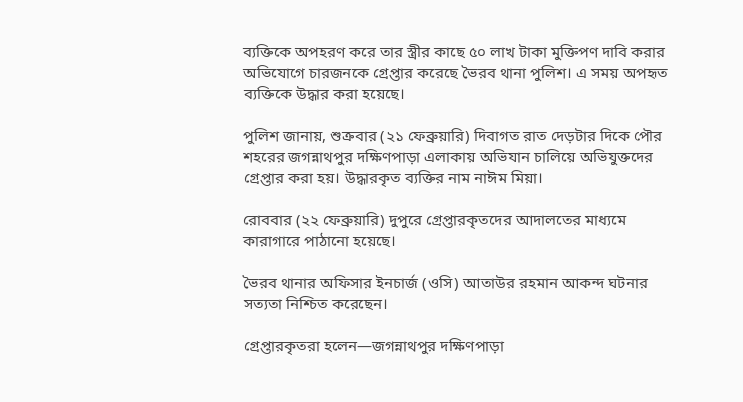ব্যক্তিকে অপহরণ করে তার স্ত্রীর কাছে ৫০ লাখ টাকা মুক্তিপণ দাবি করার অভিযোগে চারজনকে গ্রেপ্তার করেছে ভৈরব থানা পুলিশ। এ সময় অপহৃত ব্যক্তিকে উদ্ধার করা হয়েছে।

পুলিশ জানায়, শুক্রবার (২১ ফেব্রুয়ারি) দিবাগত রাত দেড়টার দিকে পৌর শহরের জগন্নাথপুর দক্ষিণপাড়া এলাকায় অভিযান চালিয়ে অভিযুক্তদের গ্রেপ্তার করা হয়। উদ্ধারকৃত ব্যক্তির নাম নাঈম মিয়া।

রোববার (২২ ফেব্রুয়ারি) দুপুরে গ্রেপ্তারকৃতদের আদালতের মাধ্যমে কারাগারে পাঠানো হয়েছে।

ভৈরব থানার অফিসার ইনচার্জ (ওসি) আতাউর রহমান আকন্দ ঘটনার সত্যতা নিশ্চিত করেছেন।

গ্রেপ্তারকৃতরা হলেন—জগন্নাথপুর দক্ষিণপাড়া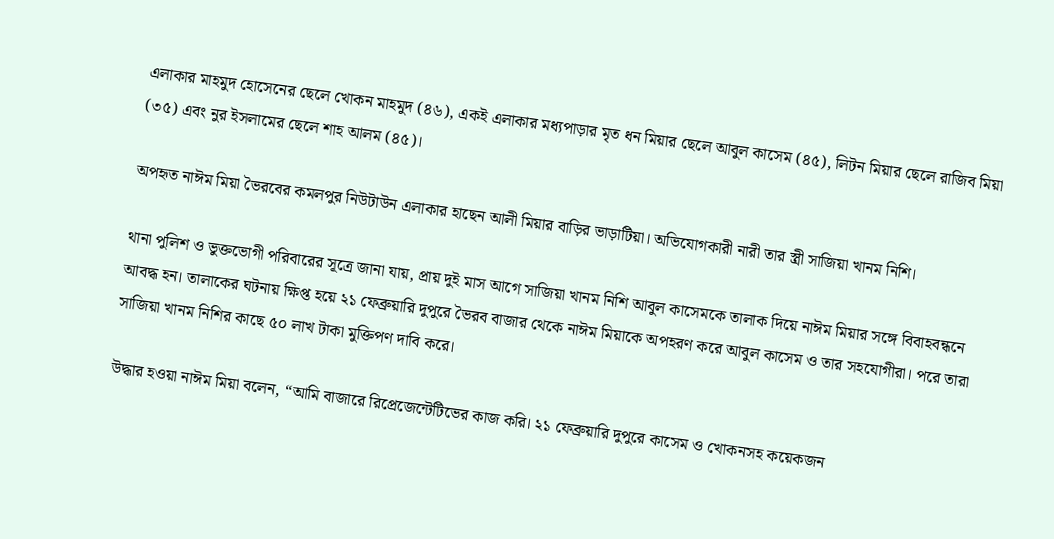এলাকার মাহমুদ হোসেনের ছেলে খোকন মাহমুদ (৪৬), একই এলাকার মধ্যপাড়ার মৃত ধন মিয়ার ছেলে আবুল কাসেম (৪৫), লিটন মিয়ার ছেলে রাজিব মিয়া (৩৫) এবং নুর ইসলামের ছেলে শাহ আলম (৪৫)।

অপহৃত নাঈম মিয়া ভৈরবের কমলপুর নিউটাউন এলাকার হাছেন আলী মিয়ার বাড়ির ভাড়াটিয়া। অভিযোগকারী নারী তার স্ত্রী সাজিয়া খানম নিশি।

থানা পুলিশ ও ভুক্তভোগী পরিবারের সূত্রে জানা যায়, প্রায় দুই মাস আগে সাজিয়া খানম নিশি আবুল কাসেমকে তালাক দিয়ে নাঈম মিয়ার সঙ্গে বিবাহবন্ধনে আবদ্ধ হন। তালাকের ঘটনায় ক্ষিপ্ত হয়ে ২১ ফেব্রুয়ারি দুপুরে ভৈরব বাজার থেকে নাঈম মিয়াকে অপহরণ করে আবুল কাসেম ও তার সহযোগীরা। পরে তারা সাজিয়া খানম নিশির কাছে ৫০ লাখ টাকা মুক্তিপণ দাবি করে।

উদ্ধার হওয়া নাঈম মিয়া বলেন, “আমি বাজারে রিপ্রেজেন্টেটিভের কাজ করি। ২১ ফেব্রুয়ারি দুপুরে কাসেম ও খোকনসহ কয়েকজন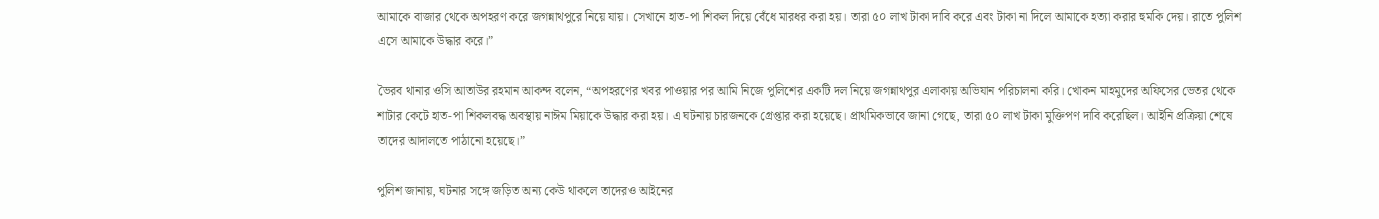আমাকে বাজার থেকে অপহরণ করে জগন্নাথপুরে নিয়ে যায়। সেখানে হাত-পা শিকল দিয়ে বেঁধে মারধর করা হয়। তারা ৫০ লাখ টাকা দাবি করে এবং টাকা না দিলে আমাকে হত্যা করার হুমকি দেয়। রাতে পুলিশ এসে আমাকে উদ্ধার করে।”

ভৈরব থানার ওসি আতাউর রহমান আকন্দ বলেন, “অপহরণের খবর পাওয়ার পর আমি নিজে পুলিশের একটি দল নিয়ে জগন্নাথপুর এলাকায় অভিযান পরিচালনা করি। খোকন মাহমুদের অফিসের ভেতর থেকে শাটার কেটে হাত-পা শিকলবদ্ধ অবস্থায় নাঈম মিয়াকে উদ্ধার করা হয়। এ ঘটনায় চারজনকে গ্রেপ্তার করা হয়েছে। প্রাথমিকভাবে জানা গেছে, তারা ৫০ লাখ টাকা মুক্তিপণ দাবি করেছিল। আইনি প্রক্রিয়া শেষে তাদের আদালতে পাঠানো হয়েছে।”

পুলিশ জানায়, ঘটনার সঙ্গে জড়িত অন্য কেউ থাকলে তাদেরও আইনের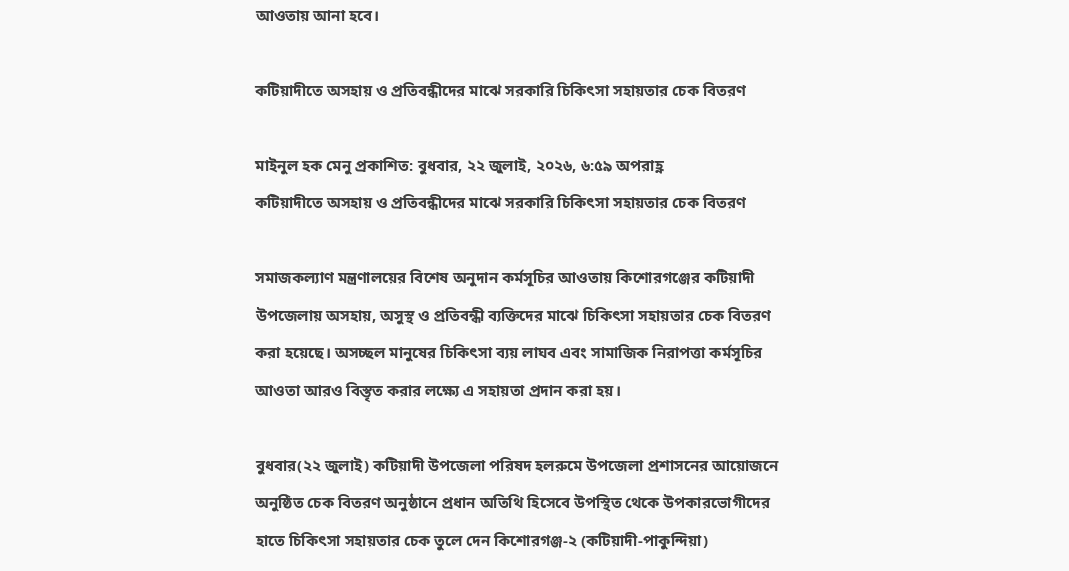আওতায় আনা হবে।

কটিয়াদীতে অসহায় ও প্রতিবন্ধীদের মাঝে সরকারি চিকিৎসা সহায়তার চেক বিতরণ

মাইনুল হক মেনু প্রকাশিত: বুধবার, ২২ জুলাই, ২০২৬, ৬:৫৯ অপরাহ্ণ
কটিয়াদীতে অসহায় ও প্রতিবন্ধীদের মাঝে সরকারি চিকিৎসা সহায়তার চেক বিতরণ

সমাজকল্যাণ মন্ত্রণালয়ের বিশেষ অনুদান কর্মসূচির আওতায় কিশোরগঞ্জের কটিয়াদী উপজেলায় অসহায়, অসুস্থ ও প্রতিবন্ধী ব্যক্তিদের মাঝে চিকিৎসা সহায়তার চেক বিতরণ করা হয়েছে। অসচ্ছল মানুষের চিকিৎসা ব্যয় লাঘব এবং সামাজিক নিরাপত্তা কর্মসূচির আওতা আরও বিস্তৃত করার লক্ষ্যে এ সহায়তা প্রদান করা হয়।

বুধবার(২২ জুলাই) কটিয়াদী উপজেলা পরিষদ হলরুমে উপজেলা প্রশাসনের আয়োজনে অনুষ্ঠিত চেক বিতরণ অনুষ্ঠানে প্রধান অতিথি হিসেবে উপস্থিত থেকে উপকারভোগীদের হাতে চিকিৎসা সহায়তার চেক তুলে দেন কিশোরগঞ্জ-২ (কটিয়াদী-পাকুন্দিয়া)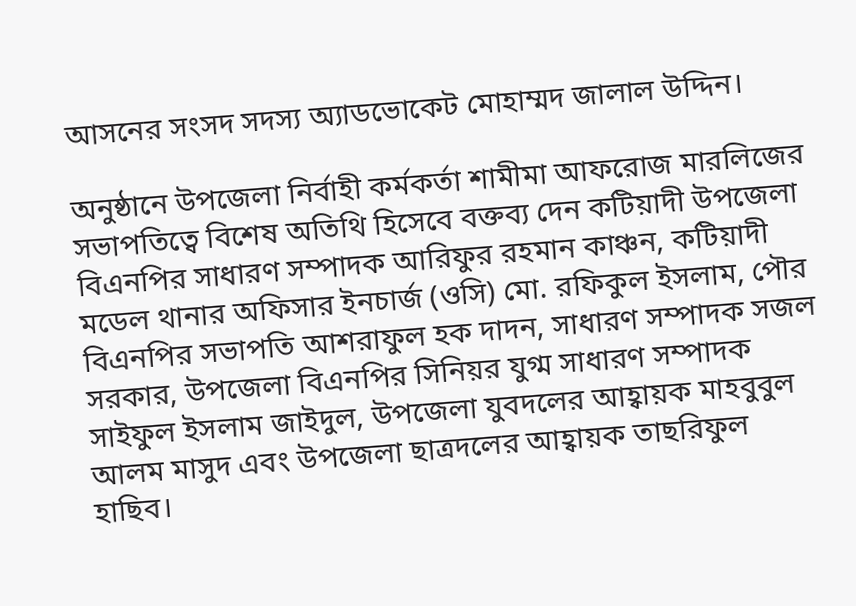আসনের সংসদ সদস্য অ্যাডভোকেট মোহাম্মদ জালাল উদ্দিন।

অনুষ্ঠানে উপজেলা নির্বাহী কর্মকর্তা শামীমা আফরোজ মারলিজের সভাপতিত্বে বিশেষ অতিথি হিসেবে বক্তব্য দেন কটিয়াদী উপজেলা বিএনপির সাধারণ সম্পাদক আরিফুর রহমান কাঞ্চন, কটিয়াদী মডেল থানার অফিসার ইনচার্জ (ওসি) মো. রফিকুল ইসলাম, পৌর বিএনপির সভাপতি আশরাফুল হক দাদন, সাধারণ সম্পাদক সজল সরকার, উপজেলা বিএনপির সিনিয়র যুগ্ম সাধারণ সম্পাদক সাইফুল ইসলাম জাইদুল, উপজেলা যুবদলের আহ্বায়ক মাহবুবুল আলম মাসুদ এবং উপজেলা ছাত্রদলের আহ্বায়ক তাছরিফুল হাছিব।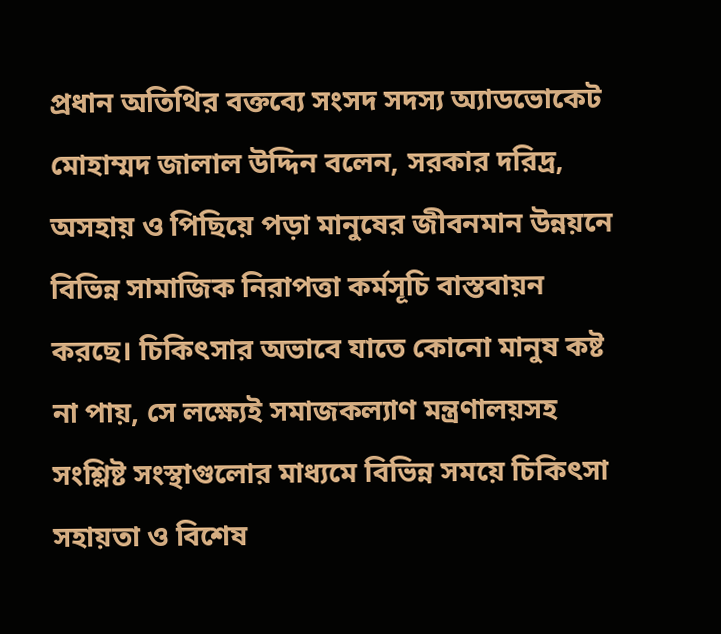প্রধান অতিথির বক্তব্যে সংসদ সদস্য অ্যাডভোকেট মোহাম্মদ জালাল উদ্দিন বলেন, সরকার দরিদ্র, অসহায় ও পিছিয়ে পড়া মানুষের জীবনমান উন্নয়নে বিভিন্ন সামাজিক নিরাপত্তা কর্মসূচি বাস্তবায়ন করছে। চিকিৎসার অভাবে যাতে কোনো মানুষ কষ্ট না পায়, সে লক্ষ্যেই সমাজকল্যাণ মন্ত্রণালয়সহ সংশ্লিষ্ট সংস্থাগুলোর মাধ্যমে বিভিন্ন সময়ে চিকিৎসা সহায়তা ও বিশেষ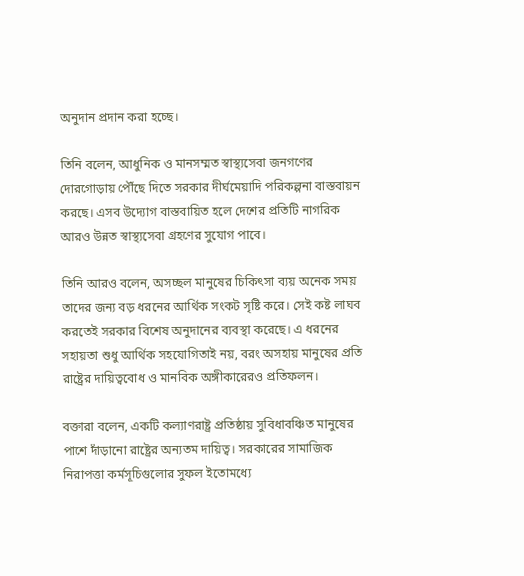অনুদান প্রদান করা হচ্ছে।

তিনি বলেন, আধুনিক ও মানসম্মত স্বাস্থ্যসেবা জনগণের দোরগোড়ায় পৌঁছে দিতে সরকার দীর্ঘমেয়াদি পরিকল্পনা বাস্তবায়ন করছে। এসব উদ্যোগ বাস্তবায়িত হলে দেশের প্রতিটি নাগরিক আরও উন্নত স্বাস্থ্যসেবা গ্রহণের সুযোগ পাবে।

তিনি আরও বলেন, অসচ্ছল মানুষের চিকিৎসা ব্যয় অনেক সময় তাদের জন্য বড় ধরনের আর্থিক সংকট সৃষ্টি করে। সেই কষ্ট লাঘব করতেই সরকার বিশেষ অনুদানের ব্যবস্থা করেছে। এ ধরনের সহায়তা শুধু আর্থিক সহযোগিতাই নয়, বরং অসহায় মানুষের প্রতি রাষ্ট্রের দায়িত্ববোধ ও মানবিক অঙ্গীকারেরও প্রতিফলন।

বক্তারা বলেন, একটি কল্যাণরাষ্ট্র প্রতিষ্ঠায় সুবিধাবঞ্চিত মানুষের পাশে দাঁড়ানো রাষ্ট্রের অন্যতম দায়িত্ব। সরকারের সামাজিক নিরাপত্তা কর্মসূচিগুলোর সুফল ইতোমধ্যে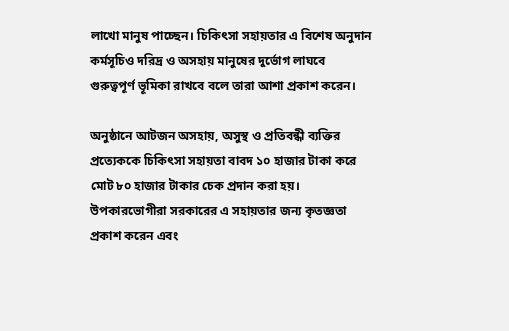লাখো মানুষ পাচ্ছেন। চিকিৎসা সহায়তার এ বিশেষ অনুদান কর্মসূচিও দরিদ্র ও অসহায় মানুষের দুর্ভোগ লাঘবে গুরুত্বপূর্ণ ভূমিকা রাখবে বলে তারা আশা প্রকাশ করেন।

অনুষ্ঠানে আটজন অসহায়, অসুস্থ ও প্রতিবন্ধী ব্যক্তির প্রত্যেককে চিকিৎসা সহায়তা বাবদ ১০ হাজার টাকা করে মোট ৮০ হাজার টাকার চেক প্রদান করা হয়। উপকারভোগীরা সরকারের এ সহায়তার জন্য কৃতজ্ঞতা প্রকাশ করেন এবং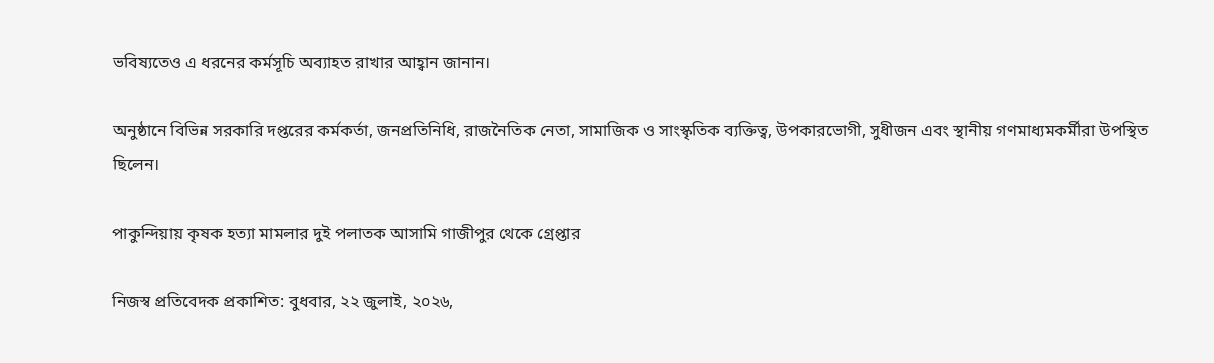ভবিষ্যতেও এ ধরনের কর্মসূচি অব্যাহত রাখার আহ্বান জানান।

অনুষ্ঠানে বিভিন্ন সরকারি দপ্তরের কর্মকর্তা, জনপ্রতিনিধি, রাজনৈতিক নেতা, সামাজিক ও সাংস্কৃতিক ব্যক্তিত্ব, উপকারভোগী, সুধীজন এবং স্থানীয় গণমাধ্যমকর্মীরা উপস্থিত ছিলেন।

পাকুন্দিয়ায় কৃষক হত্যা মামলার দুই পলাতক আসামি গাজীপুর থেকে গ্রেপ্তার

নিজস্ব প্রতিবেদক প্রকাশিত: বুধবার, ২২ জুলাই, ২০২৬,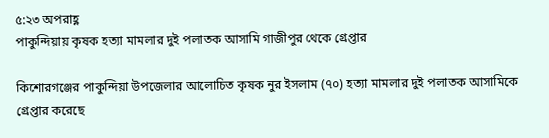৫:২৩ অপরাহ্ণ
পাকুন্দিয়ায় কৃষক হত্যা মামলার দুই পলাতক আসামি গাজীপুর থেকে গ্রেপ্তার

কিশোরগঞ্জের পাকুন্দিয়া উপজেলার আলোচিত কৃষক নুর ইসলাম (৭০) হত্যা মামলার দুই পলাতক আসামিকে গ্রেপ্তার করেছে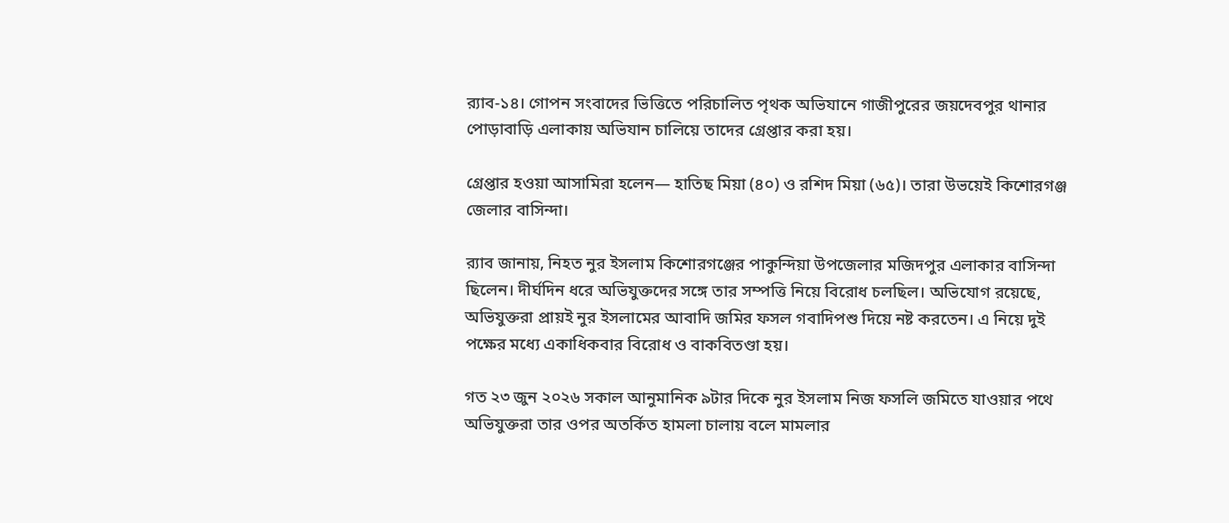র‍্যাব-১৪। গোপন সংবাদের ভিত্তিতে পরিচালিত পৃথক অভিযানে গাজীপুরের জয়দেবপুর থানার পোড়াবাড়ি এলাকায় অভিযান চালিয়ে তাদের গ্রেপ্তার করা হয়।

গ্রেপ্তার হওয়া আসামিরা হলেন— হাতিছ মিয়া (৪০) ও রশিদ মিয়া (৬৫)। তারা উভয়েই কিশোরগঞ্জ জেলার বাসিন্দা।

র‍্যাব জানায়, নিহত নুর ইসলাম কিশোরগঞ্জের পাকুন্দিয়া উপজেলার মজিদপুর এলাকার বাসিন্দা ছিলেন। দীর্ঘদিন ধরে অভিযুক্তদের সঙ্গে তার সম্পত্তি নিয়ে বিরোধ চলছিল। অভিযোগ রয়েছে, অভিযুক্তরা প্রায়ই নুর ইসলামের আবাদি জমির ফসল গবাদিপশু দিয়ে নষ্ট করতেন। এ নিয়ে দুই পক্ষের মধ্যে একাধিকবার বিরোধ ও বাকবিতণ্ডা হয়।

গত ২৩ জুন ২০২৬ সকাল আনুমানিক ৯টার দিকে নুর ইসলাম নিজ ফসলি জমিতে যাওয়ার পথে অভিযুক্তরা তার ওপর অতর্কিত হামলা চালায় বলে মামলার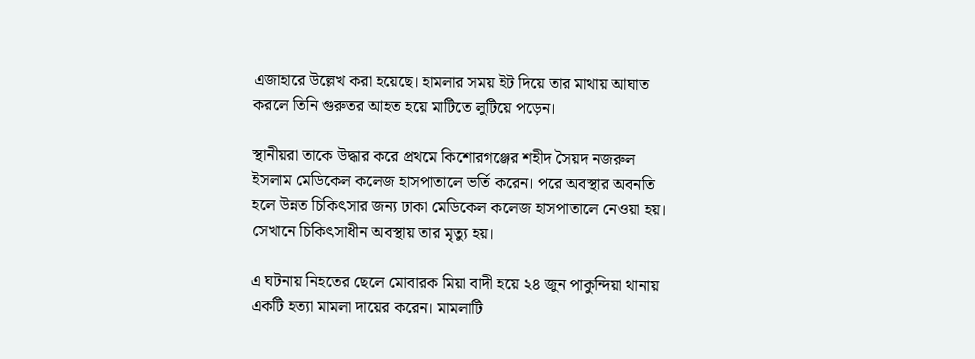এজাহারে উল্লেখ করা হয়েছে। হামলার সময় ইট দিয়ে তার মাথায় আঘাত করলে তিনি গুরুতর আহত হয়ে মাটিতে লুটিয়ে পড়েন।

স্থানীয়রা তাকে উদ্ধার করে প্রথমে কিশোরগঞ্জের শহীদ সৈয়দ নজরুল ইসলাম মেডিকেল কলেজ হাসপাতালে ভর্তি করেন। পরে অবস্থার অবনতি হলে উন্নত চিকিৎসার জন্য ঢাকা মেডিকেল কলেজ হাসপাতালে নেওয়া হয়। সেখানে চিকিৎসাধীন অবস্থায় তার মৃত্যু হয়।

এ ঘটনায় নিহতের ছেলে মোবারক মিয়া বাদী হয়ে ২৪ জুন পাকুন্দিয়া থানায় একটি হত্যা মামলা দায়ের করেন। মামলাটি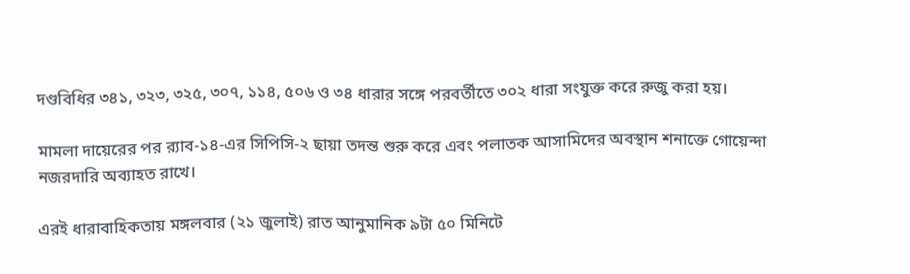দণ্ডবিধির ৩৪১, ৩২৩, ৩২৫, ৩০৭, ১১৪, ৫০৬ ও ৩৪ ধারার সঙ্গে পরবর্তীতে ৩০২ ধারা সংযুক্ত করে রুজু করা হয়।

মামলা দায়েরের পর র‍্যাব-১৪-এর সিপিসি-২ ছায়া তদন্ত শুরু করে এবং পলাতক আসামিদের অবস্থান শনাক্তে গোয়েন্দা নজরদারি অব্যাহত রাখে।

এরই ধারাবাহিকতায় মঙ্গলবার (২১ জুলাই) রাত আনুমানিক ৯টা ৫০ মিনিটে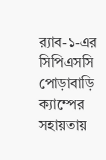র‍্যাব-১-এর সিপিএসসি পোড়াবাড়ি ক্যাম্পের সহায়তায়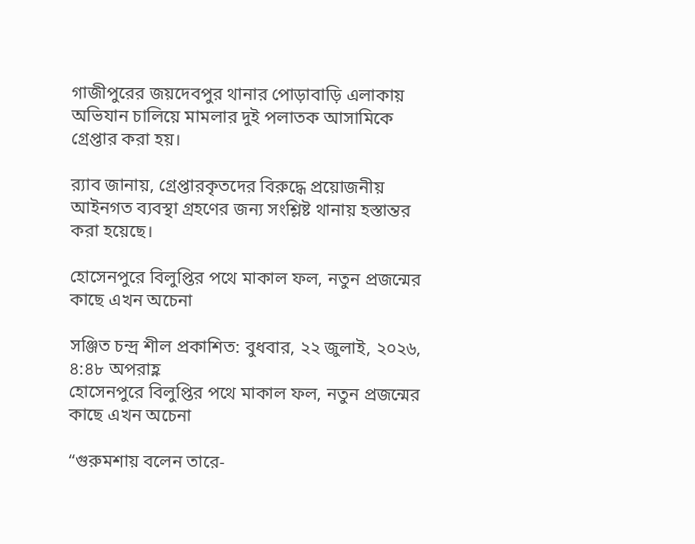গাজীপুরের জয়দেবপুর থানার পোড়াবাড়ি এলাকায় অভিযান চালিয়ে মামলার দুই পলাতক আসামিকে গ্রেপ্তার করা হয়।

র‍্যাব জানায়, গ্রেপ্তারকৃতদের বিরুদ্ধে প্রয়োজনীয় আইনগত ব্যবস্থা গ্রহণের জন্য সংশ্লিষ্ট থানায় হস্তান্তর করা হয়েছে।

হোসেনপুরে বিলুপ্তির পথে মাকাল ফল, নতুন প্রজন্মের কাছে এখন অচেনা

সঞ্জিত চন্দ্র শীল প্রকাশিত: বুধবার, ২২ জুলাই, ২০২৬, ৪:৪৮ অপরাহ্ণ
হোসেনপুরে বিলুপ্তির পথে মাকাল ফল, নতুন প্রজন্মের কাছে এখন অচেনা

“গুরুমশায় বলেন তারে-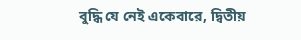বুদ্ধি যে নেই একেবারে, দ্বিতীয়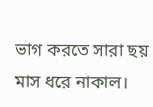ভাগ করতে সারা ছয় মাস ধরে নাকাল।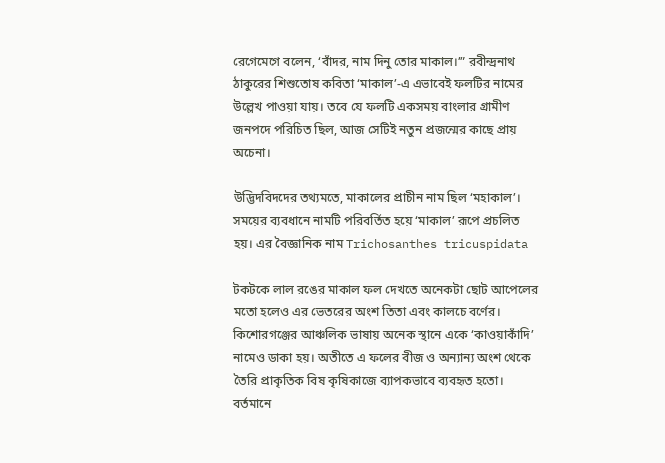রেগেমেগে বলেন, ‘বাঁদর, নাম দিনু তোর মাকাল।’” রবীন্দ্রনাথ ঠাকুরের শিশুতোষ কবিতা ‘মাকাল’-এ এভাবেই ফলটির নামের উল্লেখ পাওয়া যায়। তবে যে ফলটি একসময় বাংলার গ্রামীণ জনপদে পরিচিত ছিল, আজ সেটিই নতুন প্রজন্মের কাছে প্রায় অচেনা।

উদ্ভিদবিদদের তথ্যমতে, মাকালের প্রাচীন নাম ছিল ‘মহাকাল’। সময়ের ব্যবধানে নামটি পরিবর্তিত হয়ে ‘মাকাল’ রূপে প্রচলিত হয়। এর বৈজ্ঞানিক নাম Trichosanthes tricuspidata

টকটকে লাল রঙের মাকাল ফল দেখতে অনেকটা ছোট আপেলের মতো হলেও এর ভেতরের অংশ তিতা এবং কালচে বর্ণের। কিশোরগঞ্জের আঞ্চলিক ভাষায় অনেক স্থানে একে ‘কাওয়াকাঁদি’ নামেও ডাকা হয়। অতীতে এ ফলের বীজ ও অন্যান্য অংশ থেকে তৈরি প্রাকৃতিক বিষ কৃষিকাজে ব্যাপকভাবে ব্যবহৃত হতো। বর্তমানে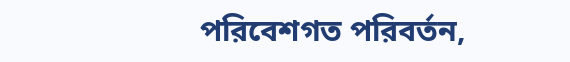পরিবেশগত পরিবর্তন,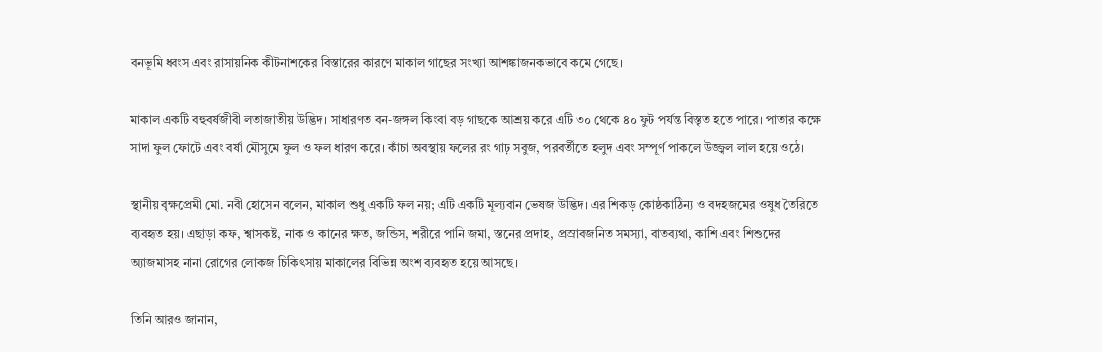বনভূমি ধ্বংস এবং রাসায়নিক কীটনাশকের বিস্তারের কারণে মাকাল গাছের সংখ্যা আশঙ্কাজনকভাবে কমে গেছে।

মাকাল একটি বহুবর্ষজীবী লতাজাতীয় উদ্ভিদ। সাধারণত বন-জঙ্গল কিংবা বড় গাছকে আশ্রয় করে এটি ৩০ থেকে ৪০ ফুট পর্যন্ত বিস্তৃত হতে পারে। পাতার কক্ষে সাদা ফুল ফোটে এবং বর্ষা মৌসুমে ফুল ও ফল ধারণ করে। কাঁচা অবস্থায় ফলের রং গাঢ় সবুজ, পরবর্তীতে হলুদ এবং সম্পূর্ণ পাকলে উজ্জ্বল লাল হয়ে ওঠে।

স্থানীয় বৃক্ষপ্রেমী মো. নবী হোসেন বলেন, মাকাল শুধু একটি ফল নয়; এটি একটি মূল্যবান ভেষজ উদ্ভিদ। এর শিকড় কোষ্ঠকাঠিন্য ও বদহজমের ওষুধ তৈরিতে ব্যবহৃত হয়। এছাড়া কফ, শ্বাসকষ্ট, নাক ও কানের ক্ষত, জন্ডিস, শরীরে পানি জমা, স্তনের প্রদাহ, প্রস্রাবজনিত সমস্যা, বাতব্যথা, কাশি এবং শিশুদের অ্যাজমাসহ নানা রোগের লোকজ চিকিৎসায় মাকালের বিভিন্ন অংশ ব্যবহৃত হয়ে আসছে।

তিনি আরও জানান,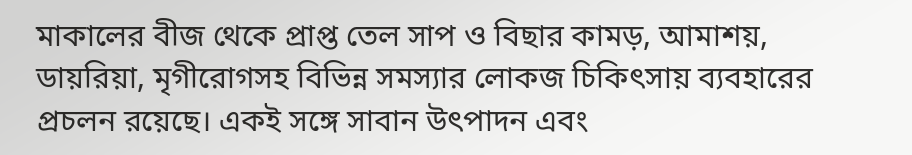মাকালের বীজ থেকে প্রাপ্ত তেল সাপ ও বিছার কামড়, আমাশয়, ডায়রিয়া, মৃগীরোগসহ বিভিন্ন সমস্যার লোকজ চিকিৎসায় ব্যবহারের প্রচলন রয়েছে। একই সঙ্গে সাবান উৎপাদন এবং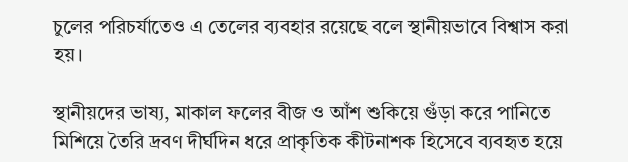চুলের পরিচর্যাতেও এ তেলের ব্যবহার রয়েছে বলে স্থানীয়ভাবে বিশ্বাস করা হয়।

স্থানীয়দের ভাষ্য, মাকাল ফলের বীজ ও আঁশ শুকিয়ে গুঁড়া করে পানিতে মিশিয়ে তৈরি দ্রবণ দীর্ঘদিন ধরে প্রাকৃতিক কীটনাশক হিসেবে ব্যবহৃত হয়ে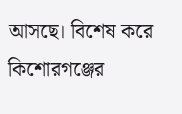আসছে। বিশেষ করে কিশোরগঞ্জের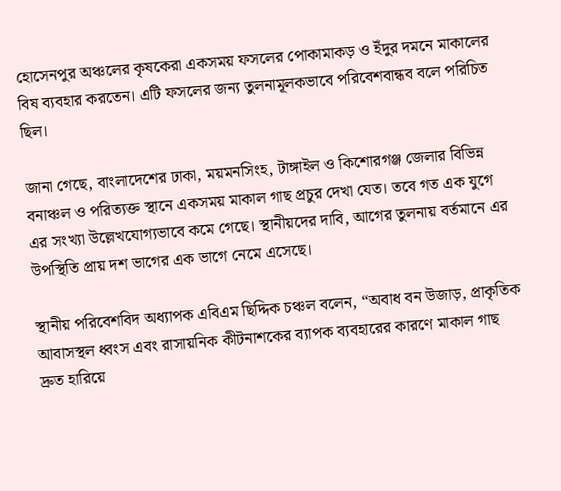হোসেনপুর অঞ্চলের কৃষকেরা একসময় ফসলের পোকামাকড় ও ইঁদুর দমনে মাকালের বিষ ব্যবহার করতেন। এটি ফসলের জন্য তুলনামূলকভাবে পরিবেশবান্ধব বলে পরিচিত ছিল।

জানা গেছে, বাংলাদেশের ঢাকা, ময়মনসিংহ, টাঙ্গাইল ও কিশোরগঞ্জ জেলার বিভিন্ন বনাঞ্চল ও পরিত্যক্ত স্থানে একসময় মাকাল গাছ প্রচুর দেখা যেত। তবে গত এক যুগে এর সংখ্যা উল্লেখযোগ্যভাবে কমে গেছে। স্থানীয়দের দাবি, আগের তুলনায় বর্তমানে এর উপস্থিতি প্রায় দশ ভাগের এক ভাগে নেমে এসেছে।

স্থানীয় পরিবেশবিদ অধ্যাপক এবিএম ছিদ্দিক চঞ্চল বলেন, “অবাধ বন উজাড়, প্রাকৃতিক আবাসস্থল ধ্বংস এবং রাসায়নিক কীটনাশকের ব্যাপক ব্যবহারের কারণে মাকাল গাছ দ্রুত হারিয়ে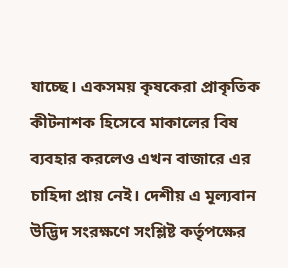যাচ্ছে। একসময় কৃষকেরা প্রাকৃতিক কীটনাশক হিসেবে মাকালের বিষ ব্যবহার করলেও এখন বাজারে এর চাহিদা প্রায় নেই। দেশীয় এ মূল্যবান উদ্ভিদ সংরক্ষণে সংশ্লিষ্ট কর্তৃপক্ষের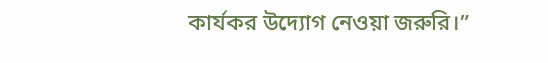কার্যকর উদ্যোগ নেওয়া জরুরি।”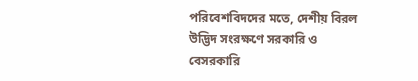পরিবেশবিদদের মতে, দেশীয় বিরল উদ্ভিদ সংরক্ষণে সরকারি ও বেসরকারি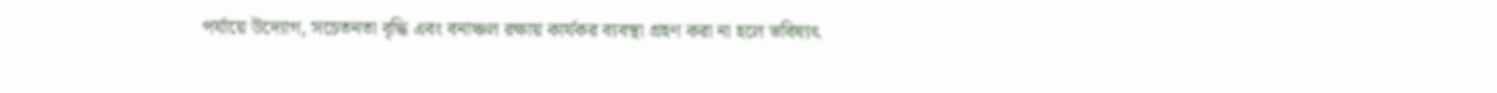পর্যায়ে উদ্যোগ, সচেতনতা বৃদ্ধি এবং বনাঞ্চল রক্ষায় কার্যকর ব্যবস্থা গ্রহণ করা না হলে ভবিষ্যৎ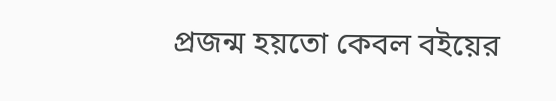প্রজন্ম হয়তো কেবল বইয়ের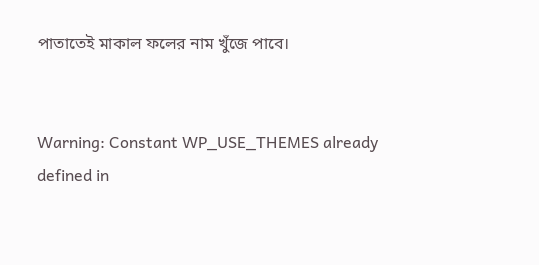পাতাতেই মাকাল ফলের নাম খুঁজে পাবে।


Warning: Constant WP_USE_THEMES already defined in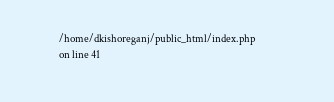/home/dkishoreganj/public_html/index.php on line 41